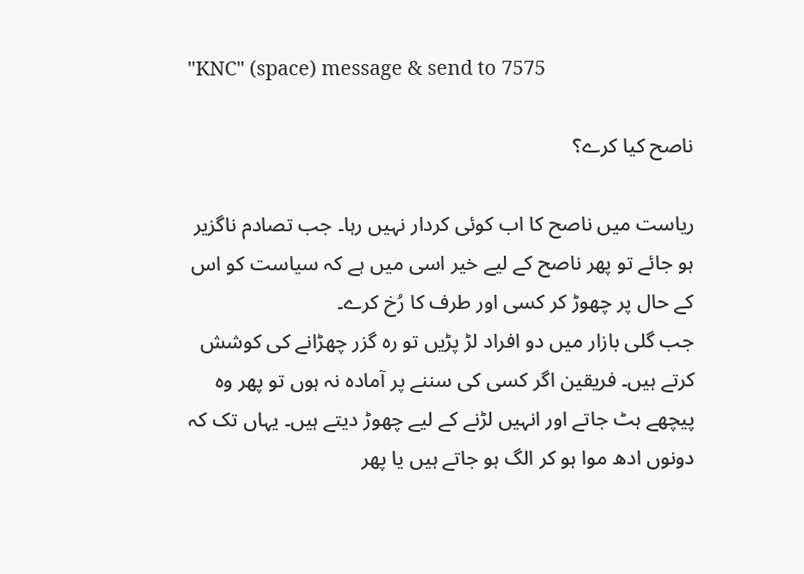"KNC" (space) message & send to 7575

ناصح کیا کرے؟

ریاست میں ناصح کا اب کوئی کردار نہیں رہا۔ جب تصادم ناگزیر ہو جائے تو پھر ناصح کے لیے خیر اسی میں ہے کہ سیاست کو اس کے حال پر چھوڑ کر کسی اور طرف کا رُخ کرے۔
جب گلی بازار میں دو افراد لڑ پڑیں تو رہ گزر چھڑانے کی کوشش کرتے ہیں۔ فریقین اگر کسی کی سننے پر آمادہ نہ ہوں تو پھر وہ پیچھے ہٹ جاتے اور انہیں لڑنے کے لیے چھوڑ دیتے ہیں۔ یہاں تک کہ دونوں ادھ موا ہو کر الگ ہو جاتے ہیں یا پھر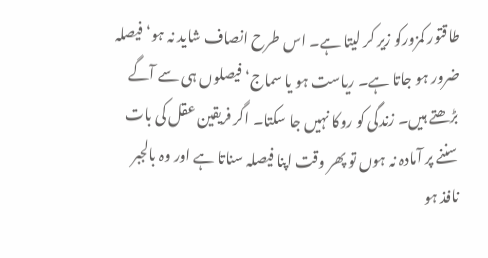طاقتور کمزورکو زیر کر لیتا ہے۔ اس طرح انصاف شاید نہ ہو‘ فیصلہ ضرور ہو جاتا ہے۔ ریاست ہو یا سماج‘ فیصلوں ہی سے آگے بڑھتے ہیں۔ زندگی کو روکا نہیں جا سکتا۔ اگر فریقین عقل کی بات سننے پر آمادہ نہ ہوں تو پھر وقت اپنا فیصلہ سناتا ہے اور وہ بالجبر نافذ ہو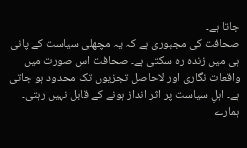جاتا ہے۔
صحافت کی مجبوری ہے کہ یہ مچھلی سیاست کے پانی ہی میں زندہ رہ سکتی ہے۔ صحافت اس صورت میں واقعات نگاری اور لاحاصل تجزیوں تک محدود ہو جاتی ہے۔ اہلِ سیاست پر اثر انداز ہونے کے قابل نہیں رہتی۔ ہمارے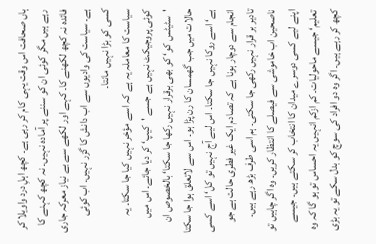ہاں صحافت اس وقت یہی کام کر رہی ہے۔ کچھ اہلِ درد واویلا کر رہے ہیں مگر کوئی ان کو سننے پر آمادہ نہیں۔ نہ کچھ کہنے کا فائدہ نہ کچھ لکھنے کا۔ کہے اور لکھے سے بے نیاز معرکہ جاری ہے۔ سیاست کی وادیوں سے اب دانش کا گزر نہیں۔ اب کوئی کسی کو بڑا نہیں مانتا۔
سیاست کا معاملہ یہ ہے کہ اسے مؤخر نہیں کیا جا سکتا۔ یہ کوئی پروجیکٹ نہیں ہے جسے 'کیپ‘ کر دیا جائے۔ اس میں 'سٹیٹس کو‘ کو بھی برقرار نہیں رکھا جا سکتا‘ بالخصوص ان حالات میں جب گھمسان کا رن پڑا ہو۔ اس سے لاتعلق ہوا جا سکتا ہے‘ اسے روکا نہیں جا سکتا۔ اس لیے آج نہیں تو کل‘ اسے کسی انجام سے دوچار ہونا ہے کہ تصادم ایک غیر فطری حالت ہے جو تادیر بر قرار نہیں رکھی جا سکتی۔ ہم اسی طرف بڑھ رہے ہیں۔ ناصحین اب خاموشی سے فیصلے کا انتظار کریں۔ وہ اگر چاہیں تو اپنے لیے کسی دوسرے میدان کا انتخاب کر سکتے ہیں۔ جیسے تعلیم‘ جیسے ماحولیات۔ کم ازکم انہیں یہ احساس تو ہو گا کہ وہ کچھ کر رہے ہیں۔ اگر وہ دو افراد کی سوچ کو بدل سکے تو یہ بڑی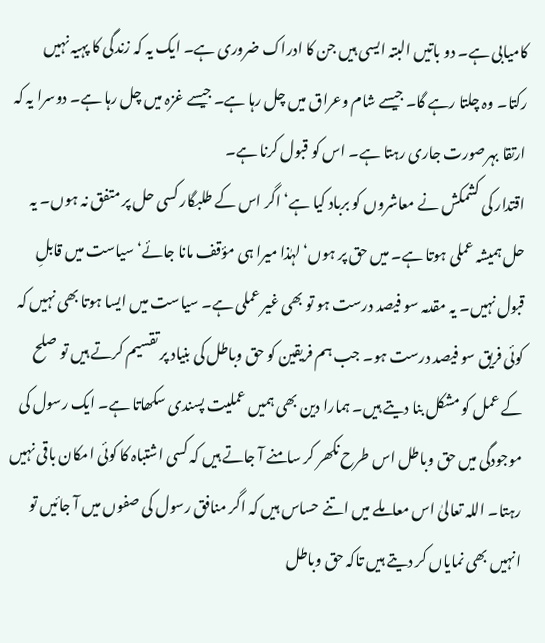کامیابی ہے۔ دو باتیں البتہ ایسی ہیں جن کا ادراک ضروری ہے۔ ایک یہ کہ زندگی کا پہیہ نہیں رکتا۔ وہ چلتا رہے گا۔ جیسے شام وعراق میں چل رہا ہے۔ جیسے غزہ میں چل رہا ہے۔ دوسرا یہ کہ ارتقا بہرصورت جاری رہتا ہے۔ اس کو قبول کرنا ہے۔
اقتدار کی کشمکش نے معاشروں کو برباد کیا ہے‘ اگر اس کے طلبگار کسی حل پر متفق نہ ہوں۔ یہ حل ہمیشہ عملی ہوتا ہے۔ میں حق پر ہوں‘ لہٰذا میرا ہی مؤقف مانا جائے‘ سیاست میں قابلِ قبول نہیں۔ یہ مقدمہ سو فیصد درست ہو تو بھی غیر عملی ہے۔ سیاست میں ایسا ہوتا بھی نہیں کہ کوئی فریق سو فیصد درست ہو۔ جب ہم فریقین کو حق وباطل کی بنیاد پر تقسیم کرتے ہیں تو صلح کے عمل کو مشکل بنا دیتے ہیں۔ ہمارا دین بھی ہمیں عملیت پسندی سکھاتا ہے۔ ایک رسول کی موجودگی میں حق وباطل اس طرح نکھر کر سامنے آ جاتے ہیں کہ کسی اشتباہ کا کوئی امکان باقی نہیں رہتا۔ اللہ تعالیٰ اس معاملے میں اتنے حساس ہیں کہ اگر منافق رسول کی صفوں میں آ جائیں تو انہیں بھی نمایاں کر دیتے ہیں تاکہ حق وباطل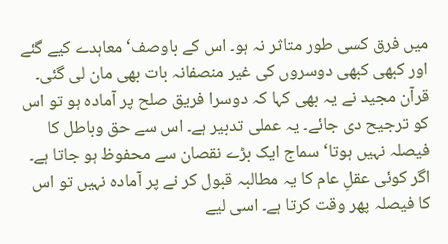میں فرق کسی طور متاثر نہ ہو۔ اس کے باوصف‘ معاہدے کیے گئے اور کبھی کبھی دوسروں کی غیر منصفانہ بات بھی مان لی گئی۔ قرآن مجید نے یہ بھی کہا کہ دوسرا فریق صلح پر آمادہ ہو تو اس کو ترجیح دی جائے۔ یہ عملی تدبیر ہے۔ اس سے حق وباطل کا فیصلہ نہیں ہوتا‘ سماج ایک بڑے نقصان سے محفوظ ہو جاتا ہے۔
اگر کوئی عقلِ عام کا یہ مطالبہ قبول کر نے پر آمادہ نہیں تو اس کا فیصلہ پھر وقت کرتا ہے۔ اسی لیے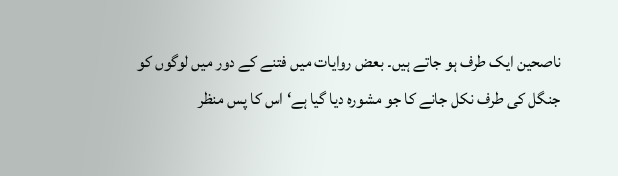ناصحین ایک طرف ہو جاتے ہیں۔ بعض روایات میں فتنے کے دور میں لوگوں کو جنگل کی طرف نکل جانے کا جو مشورہ دیا گیا ہے‘ اس کا پس منظر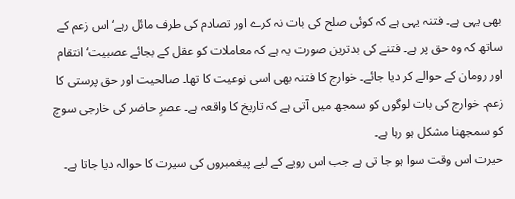بھی یہی ہے۔ فتنہ یہی ہے کہ کوئی صلح کی بات نہ کرے اور تصادم کی طرف مائل رہے‘ اس زعم کے ساتھ کہ وہ حق پر ہے۔ فتنے کی بدترین صورت یہ ہے کہ معاملات کو عقل کے بجائے عصبیت‘ انتقام اور رومان کے حوالے کر دیا جائے۔ خوارج کا فتنہ بھی اسی نوعیت کا تھا۔ صالحیت اور حق پرستی کا زعم۔ خوارج کی بات لوگوں کو سمجھ میں آتی ہے کہ تاریخ کا واقعہ ہے۔ عصرِ حاضر کی خارجی سوچ کو سمجھنا مشکل ہو رہا ہے۔
حیرت اس وقت سوا ہو جا تی ہے جب اس رویے کے لیے پیغمبروں کی سیرت کا حوالہ دیا جاتا ہے۔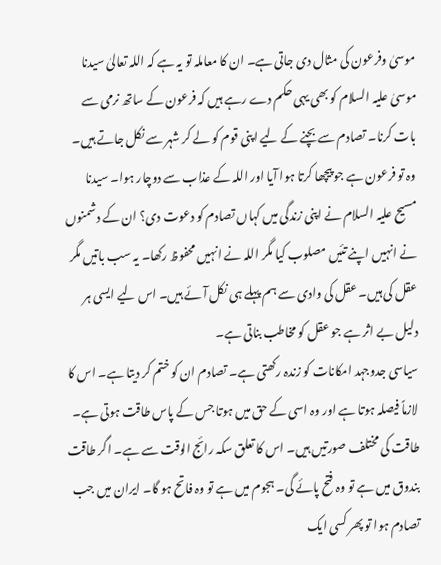موسیٰ وفرعون کی مثال دی جاتی ہے۔ ان کا معاملہ تو یہ ہے کہ اللہ تعالیٰ سیدنا موسیٰ علیہ السلام کو بھی یہی حکم دے رہے ہیں کہ فرعون کے ساتھ نرمی سے بات کرنا۔ تصادم سے بچنے کے لیے اپنی قوم کو لے کر شہر سے نکل جاتے ہیں۔ وہ تو فرعون ہے جو پیچھا کرتا ہوا آیا اور اللہ کے عذاب سے دوچار ہوا۔ سیدنا مسیح علیہ السلام نے اپنی زندگی میں کہاں تصادم کو دعوت دی؟ ان کے دشمنوں نے انہیں اپنے تئیں مصلوب کیا مگر اللہ نے انہیں محفوظ رکھا۔ یہ سب باتیں مگر عقل کی ہیں۔ عقل کی وادی سے ہم پہلے ہی نکل آئے ہیں۔ اس لیے ایسی ہر دلیل بے اثر ہے جو عقل کو مخاطب بناتی ہے۔
سیاسی جدوجہد امکانات کو زندہ رکھتی ہے۔ تصادم ان کو ختم کر دیتا ہے۔ اس کا لازماً فیصلہ ہوتا ہے اور وہ اسی کے حق میں ہوتا جس کے پاس طاقت ہوتی ہے۔ طاقت کی مختلف صورتیں ہیں۔ اس کا تعلق سکہ رائج الوقت سے ہے۔ اگر طاقت بندوق میں ہے تو وہ فتح پائے گی۔ ہجوم میں ہے تو وہ فاتح ہو گا۔ ایران میں جب تصادم ہوا تو پھر کسی ایک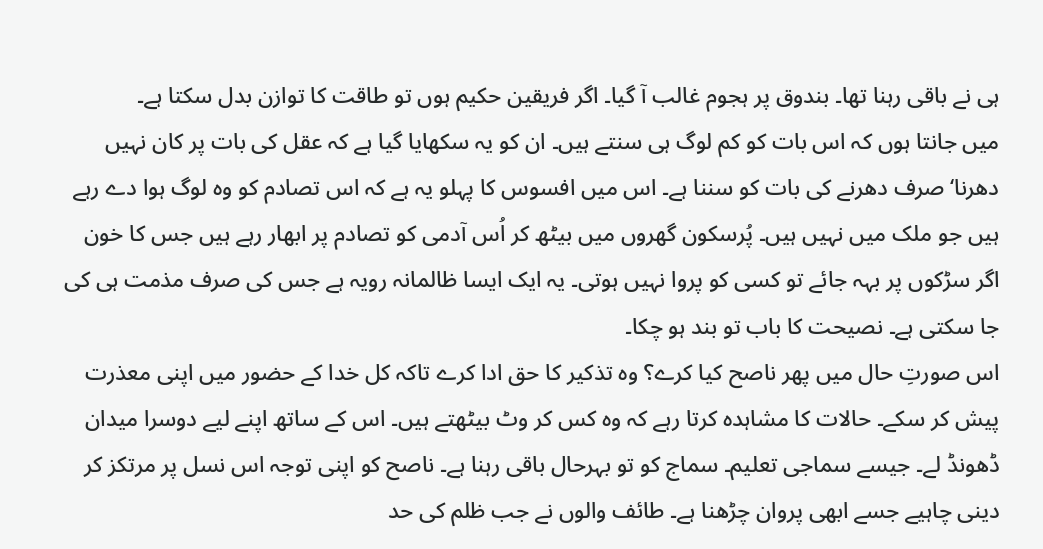ہی نے باقی رہنا تھا۔ بندوق پر ہجوم غالب آ گیا۔ اگر فریقین حکیم ہوں تو طاقت کا توازن بدل سکتا ہے۔
میں جانتا ہوں کہ اس بات کو کم لوگ ہی سنتے ہیں۔ ان کو یہ سکھایا گیا ہے کہ عقل کی بات پر کان نہیں دھرنا‘ صرف دھرنے کی بات کو سننا ہے۔ اس میں افسوس کا پہلو یہ ہے کہ اس تصادم کو وہ لوگ ہوا دے رہے ہیں جو ملک میں نہیں ہیں۔ پُرسکون گھروں میں بیٹھ کر اُس آدمی کو تصادم پر ابھار رہے ہیں جس کا خون اگر سڑکوں پر بہہ جائے تو کسی کو پروا نہیں ہوتی۔ یہ ایک ایسا ظالمانہ رویہ ہے جس کی صرف مذمت ہی کی جا سکتی ہے۔ نصیحت کا باب تو بند ہو چکا۔
اس صورتِ حال میں پھر ناصح کیا کرے؟ وہ تذکیر کا حق ادا کرے تاکہ کل خدا کے حضور میں اپنی معذرت پیش کر سکے۔ حالات کا مشاہدہ کرتا رہے کہ وہ کس کر وٹ بیٹھتے ہیں۔ اس کے ساتھ اپنے لیے دوسرا میدان ڈھونڈ لے۔ جیسے سماجی تعلیم۔ سماج کو تو بہرحال باقی رہنا ہے۔ ناصح کو اپنی توجہ اس نسل پر مرتکز کر دینی چاہیے جسے ابھی پروان چڑھنا ہے۔ طائف والوں نے جب ظلم کی حد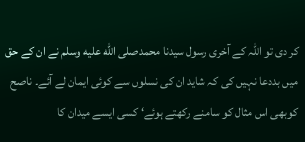کر دی تو اللہ کے آخری رسول سیدنا محمدصلى الله عليه وسلم نے ان کے حق میں بددعا نہیں کی کہ شاید ان کی نسلوں سے کوئی ایمان لے آئے۔ ناصح کوبھی اس مثال کو سامنے رکھتے ہوئے‘ کسی ایسے میدان کا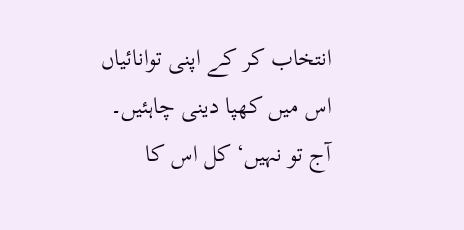انتخاب کر کے اپنی توانائیاں اس میں کھپا دینی چاہئیں۔ آج تو نہیں‘ کل اس کا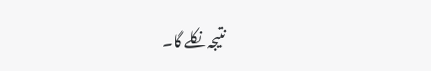نتیجہ نکلے گا۔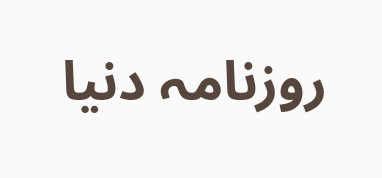روزنامہ دنیا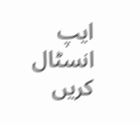ایپ انسٹال کریں